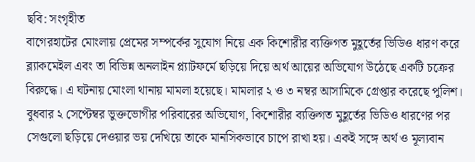ছবি: সংগৃহীত
বাগেরহাটের মোংলায় প্রেমের সম্পর্কের সুযোগ নিয়ে এক কিশোরীর ব্যক্তিগত মুহূর্তের ভিডিও ধারণ করে ব্ল্যাকমেইল এবং তা বিভিন্ন অনলাইন প্ল্যাটফর্মে ছড়িয়ে দিয়ে অর্থ আয়ের অভিযোগ উঠেছে একটি চক্রের বিরুদ্ধে। এ ঘটনায় মোংলা থানায় মামলা হয়েছে। মামলার ২ ও ৩ নম্বর আসামিকে গ্রেপ্তার করেছে পুলিশ।
বুধবার ২ সেপ্টেম্বর ভুক্তভোগীর পরিবারের অভিযোগ, কিশোরীর ব্যক্তিগত মুহূর্তের ভিডিও ধারণের পর সেগুলো ছড়িয়ে দেওয়ার ভয় দেখিয়ে তাকে মানসিকভাবে চাপে রাখা হয়। একই সঙ্গে অর্থ ও মূল্যবান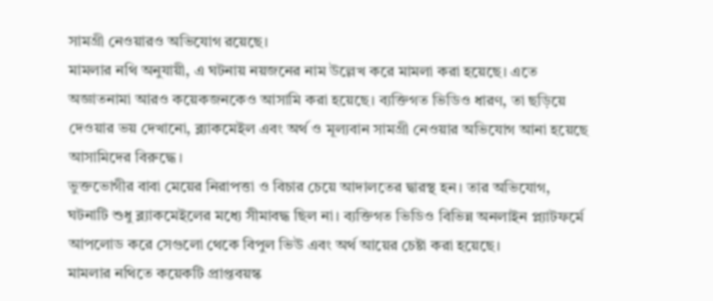সামগ্রী নেওয়ারও অভিযোগ রয়েছে।
মামলার নথি অনুযায়ী, এ ঘটনায় নয়জনের নাম উল্লেখ করে মামলা করা হয়েছে। এতে অজ্ঞাতনামা আরও কয়েকজনকেও আসামি করা হয়েছে। ব্যক্তিগত ভিডিও ধারণ, তা ছড়িয়ে দেওয়ার ভয় দেখানো, ব্ল্যাকমেইল এবং অর্থ ও মূল্যবান সামগ্রী নেওয়ার অভিযোগ আনা হয়েছে আসামিদের বিরুদ্ধে।
ভুক্তভোগীর বাবা মেয়ের নিরাপত্তা ও বিচার চেয়ে আদালতের দ্বারস্থ হন। তার অভিযোগ, ঘটনাটি শুধু ব্ল্যাকমেইলের মধ্যে সীমাবদ্ধ ছিল না। ব্যক্তিগত ভিডিও বিভিন্ন অনলাইন প্ল্যাটফর্মে আপলোড করে সেগুলো থেকে বিপুল ভিউ এবং অর্থ আয়ের চেষ্টা করা হয়েছে।
মামলার নথিতে কয়েকটি প্রাপ্তবয়স্ক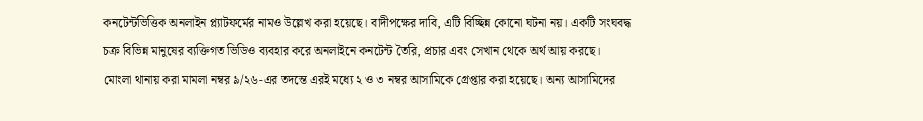কনটেন্টভিত্তিক অনলাইন প্ল্যাটফর্মের নামও উল্লেখ করা হয়েছে। বাদীপক্ষের দাবি, এটি বিচ্ছিন্ন কোনো ঘটনা নয়। একটি সংঘবদ্ধ চক্র বিভিন্ন মানুষের ব্যক্তিগত ভিডিও ব্যবহার করে অনলাইনে কনটেন্ট তৈরি, প্রচার এবং সেখান থেকে অর্থ আয় করছে।
মোংলা থানায় করা মামলা নম্বর ৯/২৬-এর তদন্তে এরই মধ্যে ২ ও ৩ নম্বর আসামিকে গ্রেপ্তার করা হয়েছে। অন্য আসামিদের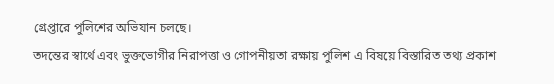গ্রেপ্তারে পুলিশের অভিযান চলছে।
তদন্তের স্বার্থে এবং ভুক্তভোগীর নিরাপত্তা ও গোপনীয়তা রক্ষায় পুলিশ এ বিষয়ে বিস্তারিত তথ্য প্রকাশ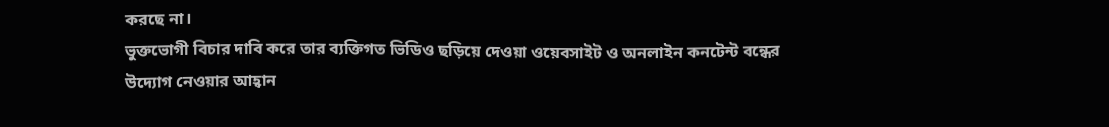করছে না।
ভুক্তভোগী বিচার দাবি করে তার ব্যক্তিগত ভিডিও ছড়িয়ে দেওয়া ওয়েবসাইট ও অনলাইন কনটেন্ট বন্ধের উদ্যোগ নেওয়ার আহ্বান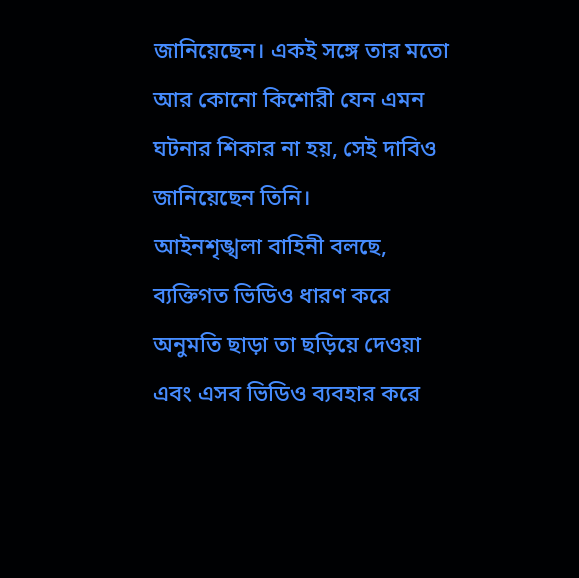জানিয়েছেন। একই সঙ্গে তার মতো আর কোনো কিশোরী যেন এমন ঘটনার শিকার না হয়, সেই দাবিও জানিয়েছেন তিনি।
আইনশৃঙ্খলা বাহিনী বলছে, ব্যক্তিগত ভিডিও ধারণ করে অনুমতি ছাড়া তা ছড়িয়ে দেওয়া এবং এসব ভিডিও ব্যবহার করে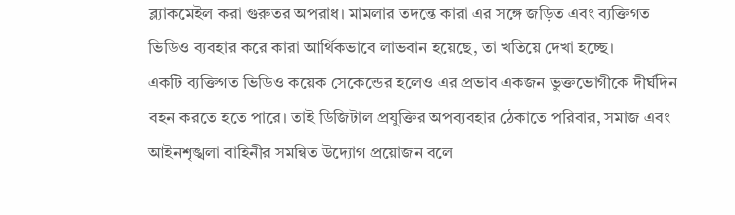ব্ল্যাকমেইল করা গুরুতর অপরাধ। মামলার তদন্তে কারা এর সঙ্গে জড়িত এবং ব্যক্তিগত ভিডিও ব্যবহার করে কারা আর্থিকভাবে লাভবান হয়েছে, তা খতিয়ে দেখা হচ্ছে।
একটি ব্যক্তিগত ভিডিও কয়েক সেকেন্ডের হলেও এর প্রভাব একজন ভুক্তভোগীকে দীর্ঘদিন বহন করতে হতে পারে। তাই ডিজিটাল প্রযুক্তির অপব্যবহার ঠেকাতে পরিবার, সমাজ এবং আইনশৃঙ্খলা বাহিনীর সমন্বিত উদ্যোগ প্রয়োজন বলে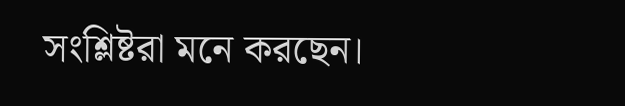সংশ্লিষ্টরা মনে করছেন।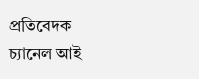প্রতিবেদক
চ্যানেল আই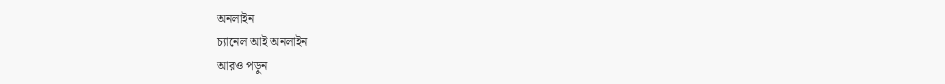অনলাইন
চ্যানেল আই অনলাইন
আরও পড়ুন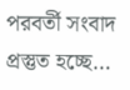পরবর্তী সংবাদ প্রস্তুত হচ্ছে…